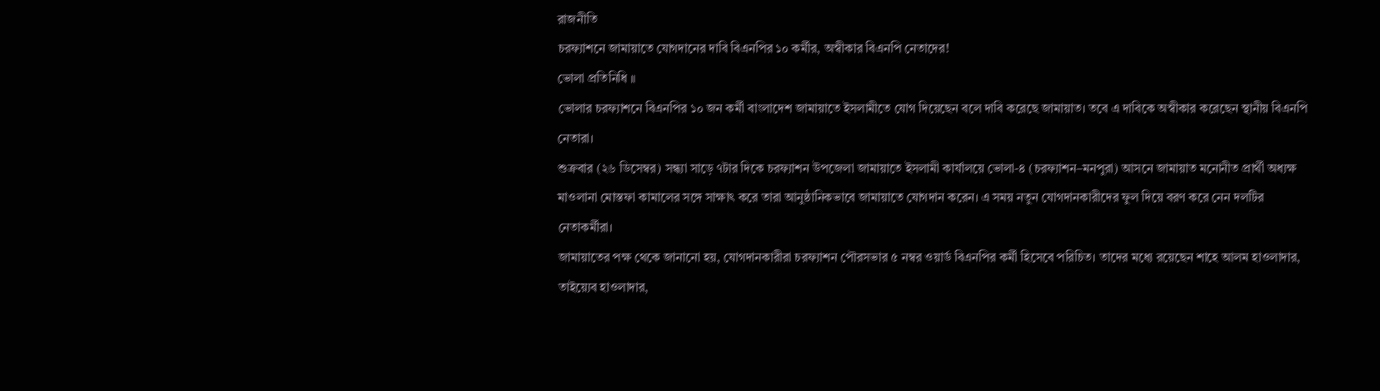রাজনীতি
চরফ্যাশনে জামায়াতে যোগদানের দাবি বিএনপির ১০ কর্মীর, অস্বীকার বিএনপি নেতাদের!
ভোলা প্রতিনিধি ॥
ভোলার চরফ্যাশনে বিএনপির ১০ জন কর্মী বাংলাদেশ জামায়াতে ইসলামীতে যোগ দিয়েছেন বলে দাবি করেছে জামায়াত। তবে এ দাবিকে অস্বীকার করেছেন স্থানীয় বিএনপি নেতারা।
শুক্রবার (২৬ ডিসেম্বর) সন্ধ্যা সাড়ে ৭টার দিকে চরফ্যাশন উপজেলা জামায়াতে ইসলামী কার্যালয়ে ভোলা-৪ (চরফ্যাশন–মনপুরা) আসনে জামায়াত মনোনীত প্রার্থী অধ্যক্ষ মাওলানা মোস্তফা কামালের সঙ্গে সাক্ষাৎ করে তারা আনুষ্ঠানিকভাবে জামায়াতে যোগদান করেন। এ সময় নতুন যোগদানকারীদের ফুল দিয়ে বরণ করে নেন দলটির নেতাকর্মীরা।
জামায়াতের পক্ষ থেকে জানানো হয়, যোগদানকারীরা চরফ্যাশন পৌরসভার ৫ নম্বর ওয়ার্ড বিএনপির কর্মী হিসেবে পরিচিত। তাদের মধ্যে রয়েছেন শাহে আলম হাওলাদার, তাইয়্যেব হাওলাদার,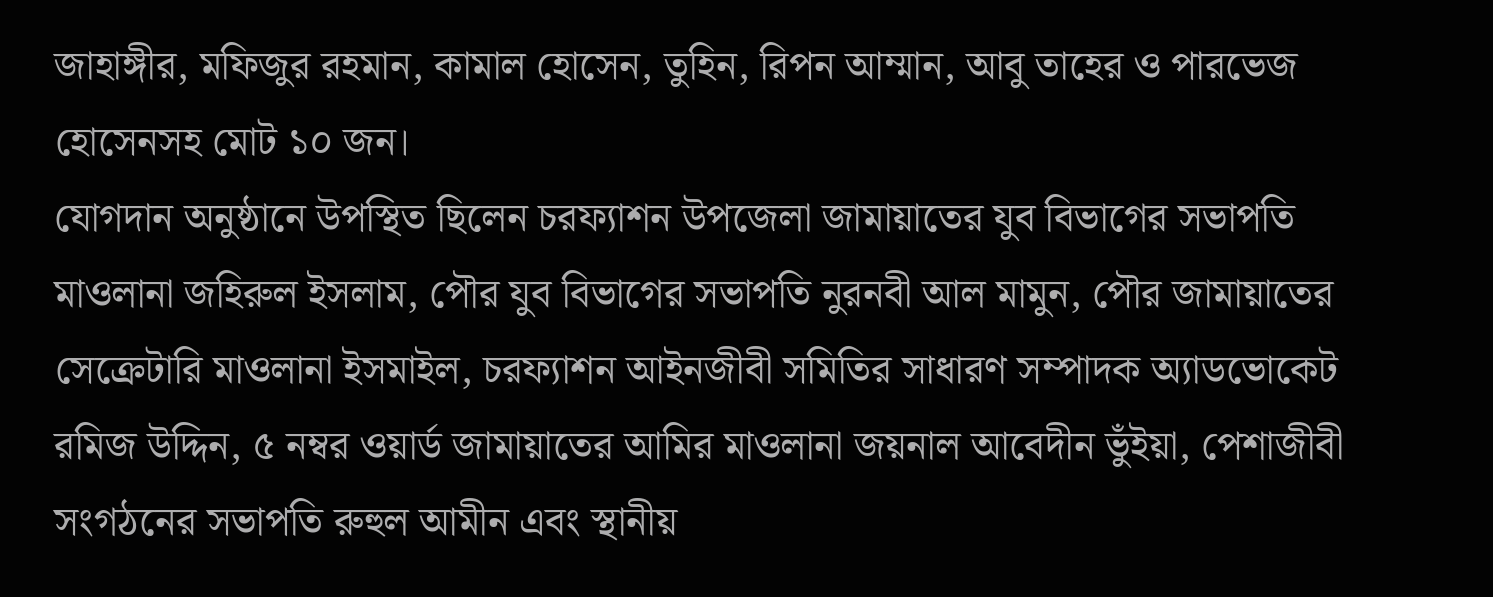জাহাঙ্গীর, মফিজুর রহমান, কামাল হোসেন, তুহিন, রিপন আম্মান, আবু তাহের ও পারভেজ হোসেনসহ মোট ১০ জন।
যোগদান অনুষ্ঠানে উপস্থিত ছিলেন চরফ্যাশন উপজেলা জামায়াতের যুব বিভাগের সভাপতি মাওলানা জহিরুল ইসলাম, পৌর যুব বিভাগের সভাপতি নুরনবী আল মামুন, পৌর জামায়াতের সেক্রেটারি মাওলানা ইসমাইল, চরফ্যাশন আইনজীবী সমিতির সাধারণ সম্পাদক অ্যাডভোকেট রমিজ উদ্দিন, ৫ নম্বর ওয়ার্ড জামায়াতের আমির মাওলানা জয়নাল আবেদীন ভুঁইয়া, পেশাজীবী সংগঠনের সভাপতি রুহুল আমীন এবং স্থানীয়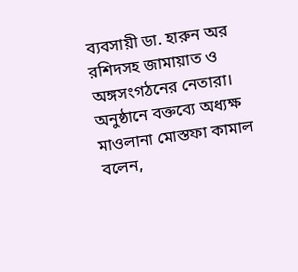ব্যবসায়ী ডা. হারুন অর রশিদসহ জামায়াত ও অঙ্গসংগঠনের নেতারা।
অনুষ্ঠানে বক্তব্যে অধ্যক্ষ মাওলানা মোস্তফা কামাল বলেন,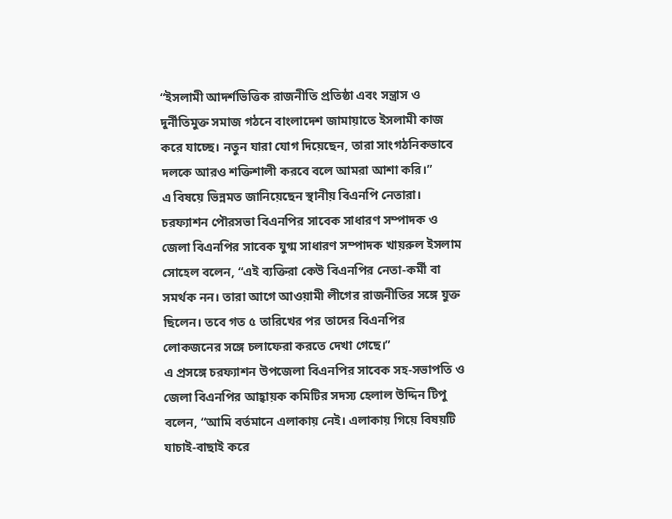“ইসলামী আদর্শভিত্তিক রাজনীতি প্রতিষ্ঠা এবং সন্ত্রাস ও দুর্নীতিমুক্ত সমাজ গঠনে বাংলাদেশ জামায়াতে ইসলামী কাজ করে যাচ্ছে। নতুন যারা যোগ দিয়েছেন, তারা সাংগঠনিকভাবে দলকে আরও শক্তিশালী করবে বলে আমরা আশা করি।”
এ বিষয়ে ভিন্নমত জানিয়েছেন স্থানীয় বিএনপি নেতারা। চরফ্যাশন পৌরসভা বিএনপির সাবেক সাধারণ সম্পাদক ও জেলা বিএনপির সাবেক যুগ্ম সাধারণ সম্পাদক খায়রুল ইসলাম সোহেল বলেন, “এই ব্যক্তিরা কেউ বিএনপির নেতা-কর্মী বা সমর্থক নন। তারা আগে আওয়ামী লীগের রাজনীতির সঙ্গে যুক্ত ছিলেন। তবে গত ৫ তারিখের পর তাদের বিএনপির লোকজনের সঙ্গে চলাফেরা করতে দেখা গেছে।”
এ প্রসঙ্গে চরফ্যাশন উপজেলা বিএনপির সাবেক সহ-সভাপতি ও জেলা বিএনপির আহ্বায়ক কমিটির সদস্য হেলাল উদ্দিন টিপু বলেন, “আমি বর্তমানে এলাকায় নেই। এলাকায় গিয়ে বিষয়টি যাচাই-বাছাই করে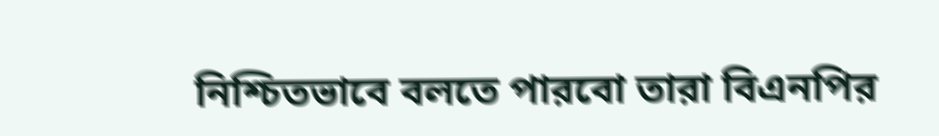নিশ্চিতভাবে বলতে পারবো তারা বিএনপির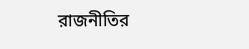রাজনীতির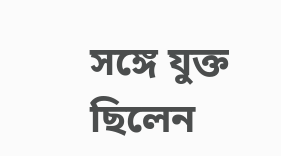সঙ্গে যুক্ত ছিলেন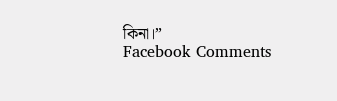কিনা।”
Facebook Comments